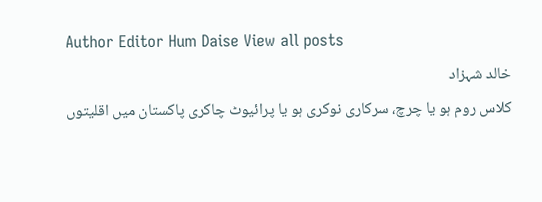Author Editor Hum Daise View all posts
خالد شہزاد
کلاس روم ہو یا چرچ، سرکاری نوکری ہو یا پرائیوٹ چاکری پاکستان میں اقلیتوں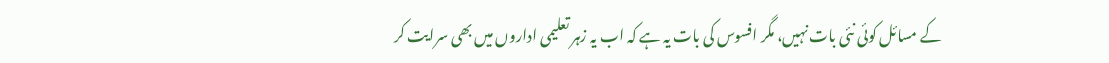کے مسائل کوئی نئی بات نہیں، مگر افسوس کی بات یہ ہے کہ اب یہ زہر تعلیمی اداروں میں بھی سرایت کر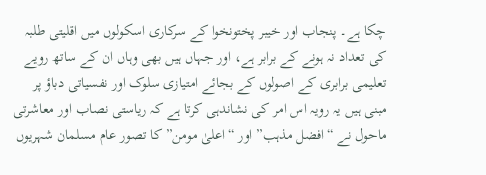چکا ہے۔ پنجاب اور خیبر پختونخوا کے سرکاری اسکولوں میں اقلیتی طلبہ کی تعداد نہ ہونے کے برابر ہے، اور جہاں ہیں بھی وہاں ان کے ساتھ رویے تعلیمی برابری کے اصولوں کے بجائے امتیازی سلوک اور نفسیاتی دباؤ پر مبنی ہیں یہ رویہ اس امر کی نشاندہی کرتا ہے کہ ریاستی نصاب اور معاشرتی ماحول نے “افضل مذہب” اور “اعلیٰ مومن” کا تصور عام مسلمان شہریوں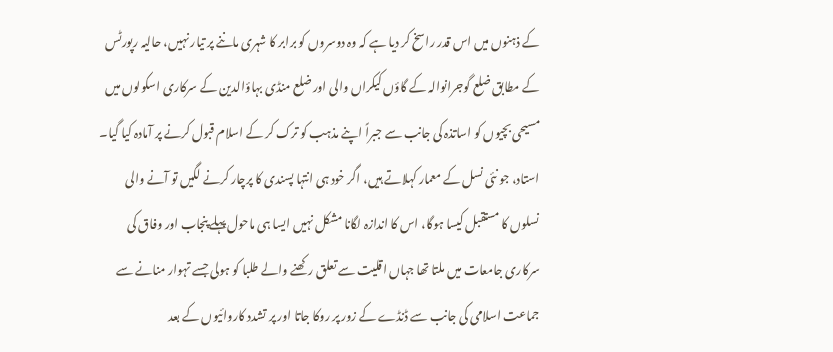کے ذہنوں میں اس قدر راسخ کر دیا ہے کہ وہ دوسروں کو برابر کا شہری ماننے پر تیار نہیں، حالیہ رپورٹس کے مطابق ضلع گوجرانوالہ کے گاؤں کیکراں والی اور ضلع منڈی بہاؤالدین کے سرکاری اسکولوں میں مسیحی بچیوں کو اساتذہ کی جانب سے جبراً اپنے مذہب کو ترک کر کے اسلام قبول کرنے پر آمادہ کیا گیا۔ استاد، جو نئی نسل کے معمار کہلاتے ہیں، اگر خود ہی انتہا پسندی کا پرچار کرنے لگیں تو آنے والی نسلوں کا مستقبل کیسا ہوگا، اس کا اندازہ لگانا مشکل نہیں ایسا ہی ماحول پہلے پنجاب اور وفاق کی سرکاری جامعات میں ملتا تھا جہاں اقلیت سے تعلق رکھنے والے طلبا کو ہولی جسے تہوار منانے سے جماعت اسلامی کی جانب سے ڈنڈے کے زور پر روکا جاتا اور پر تشدد کاروائیوں کے بعد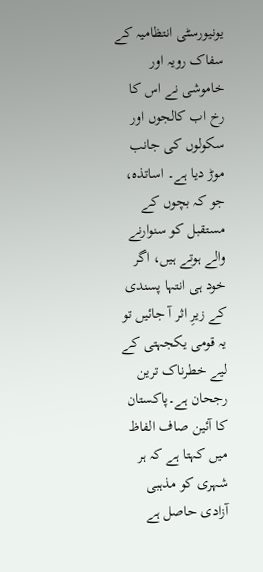یونیورسٹی انتظامیہ کے سفاک رویہ اور خاموشی نے اس کا رخ اب کالجوں اور سکولوں کی جانب موڑ دیا ہے۔ اساتذہ، جو کہ بچوں کے مستقبل کو سنوارنے والے ہوتے ہیں، اگر خود ہی انتہا پسندی کے زیرِ اثر آ جائیں تو یہ قومی یکجہتی کے لیے خطرناک ترین رجحان ہے۔پاکستان کا آئین صاف الفاظ میں کہتا ہے کہ ہر شہری کو مذہبی آزادی حاصل ہے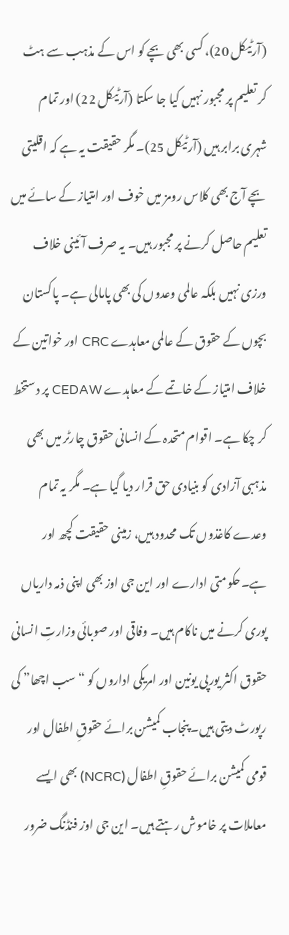(آرٹیکل 20)، کسی بھی بچے کو اس کے مذہب سے ہٹ کر تعلیم پر مجبور نہیں کیا جا سکتا (آرٹیکل 22) اور تمام شہری برابر ہیں (آرٹیکل 25)۔ مگر حقیقت یہ ہے کہ اقلیتی بچے آج بھی کلاس رومز میں خوف اور امتیاز کے سائے میں تعلیم حاصل کرنے پر مجبور ہیں۔ یہ صرف آئینی خلاف ورزی نہیں بلکہ عالمی وعدوں کی بھی پامالی ہے۔ پاکستان بچوں کے حقوق کے عالمی معاہدے CRC اور خواتین کے خلاف امتیاز کے خاتمے کے معاہدے CEDAW پر دستخط کر چکا ہے۔ اقوام متحدہ کے انسانی حقوق چارٹر میں بھی مذہبی آزادی کو بنیادی حق قرار دیا گیا ہے۔ مگر یہ تمام وعدے کاغذوں تک محدود ہیں، زمینی حقیقت کچھ اور ہے۔حکومتی ادارے اور این جی اوز بھی اپنی ذمہ داریاں پوری کرنے میں ناکام ہیں۔ وفاقی اور صوبائی وزارتِ انسانی حقوق اکثر یورپی یونین اور امریکی اداروں کو “سب اچھا” کی رپورٹ دیتی ہیں۔ پنجاب کمیشن برائے حقوقِ اطفال اور قومی کمیشن برائے حقوقِ اطفال (NCRC) بھی ایسے معاملات پر خاموش رہتے ہیں۔ این جی اوز فنڈنگ ضرور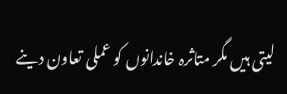لیتی ہیں مگر متاثرہ خاندانوں کو عملی تعاون دینے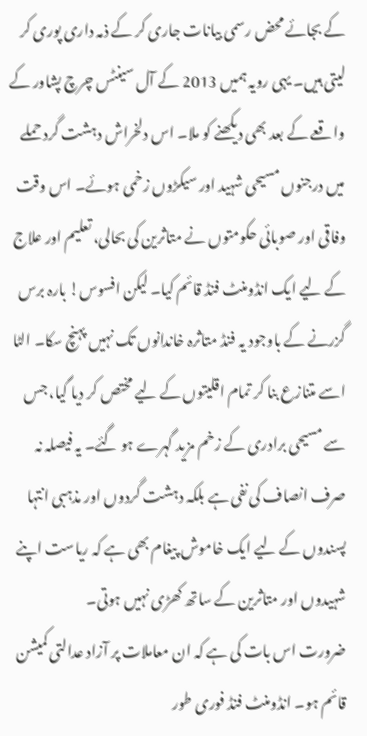کے بجائے محض رسمی بیانات جاری کر کے ذمہ داری پوری کر لیتی ہیں۔ یہی رویہ ہمیں 2013 کے آل سینٹس چرچ پشاور کے واقعے کے بعد بھی دیکھنے کو ملا۔ اس دلخراش دہشت گرد حملے میں درجنوں مسیحی شہید اور سیکڑوں زخمی ہوئے۔ اس وقت وفاقی اور صوبائی حکومتوں نے متاثرین کی بحالی، تعلیم اور علاج کے لیے ایک انڈومنٹ فنڈ قائم کیا۔ لیکن افسوس! بارہ برس گزرنے کے باوجود یہ فنڈ متاثرہ خاندانوں تک نہیں پہنچ سکا۔ الٹا اسے متنازع بنا کر تمام اقلیتوں کے لیے مختص کر دیا گیا، جس سے مسیحی برادری کے زخم مزید گہرے ہو گئے۔ یہ فیصلہ نہ صرف انصاف کی نفی ہے بلکہ دہشت گردوں اور مذہبی انتہا پسندوں کے لیے ایک خاموش پیغام بھی ہے کہ ریاست اپنے شہیدوں اور متاثرین کے ساتھ کھڑی نہیں ہوتی۔
ضرورت اس بات کی ہے کہ ان معاملات پر آزاد عدالتی کمیشن قائم ہو۔ انڈومنٹ فنڈ فوری طور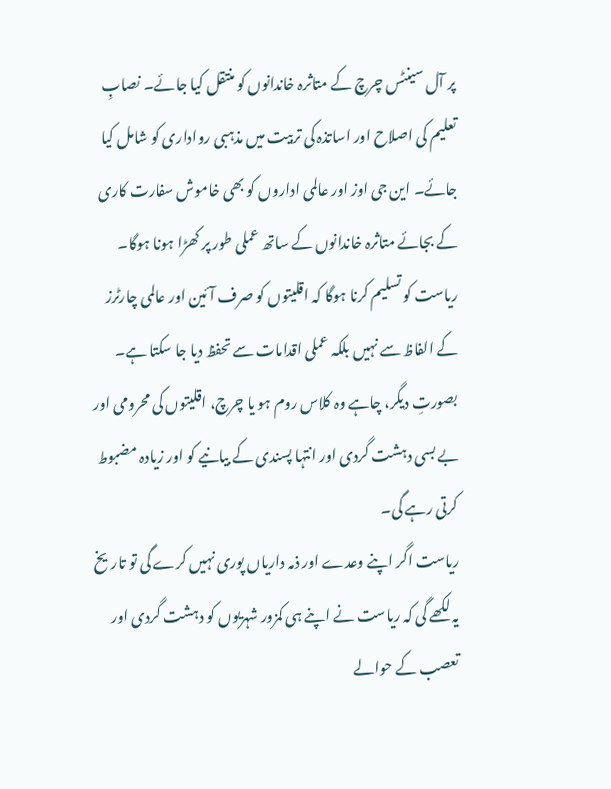پر آل سینٹس چرچ کے متاثرہ خاندانوں کو منتقل کیا جائے۔ نصابِ تعلیم کی اصلاح اور اساتذہ کی تربیت میں مذہبی رواداری کو شامل کیا جائے۔ این جی اوز اور عالمی اداروں کو بھی خاموش سفارت کاری کے بجائے متاثرہ خاندانوں کے ساتھ عملی طور پر کھڑا ہونا ہوگا۔
ریاست کو تسلیم کرنا ہوگا کہ اقلیتوں کو صرف آئین اور عالمی چارٹرز کے الفاظ سے نہیں بلکہ عملی اقدامات سے تحفظ دیا جا سکتا ہے۔ بصورتِ دیگر، چاہے وہ کلاس روم ہو یا چرچ، اقلیتوں کی محرومی اور بے بسی دہشت گردی اور انتہا پسندی کے بیانیے کو اور زیادہ مضبوط کرتی رہے گی۔
ریاست اگر اپنے وعدے اور ذمہ داریاں پوری نہیں کرے گی تو تاریخ یہ لکھے گی کہ ریاست نے اپنے ہی کمزور شہریوں کو دہشت گردی اور تعصب کے حوالے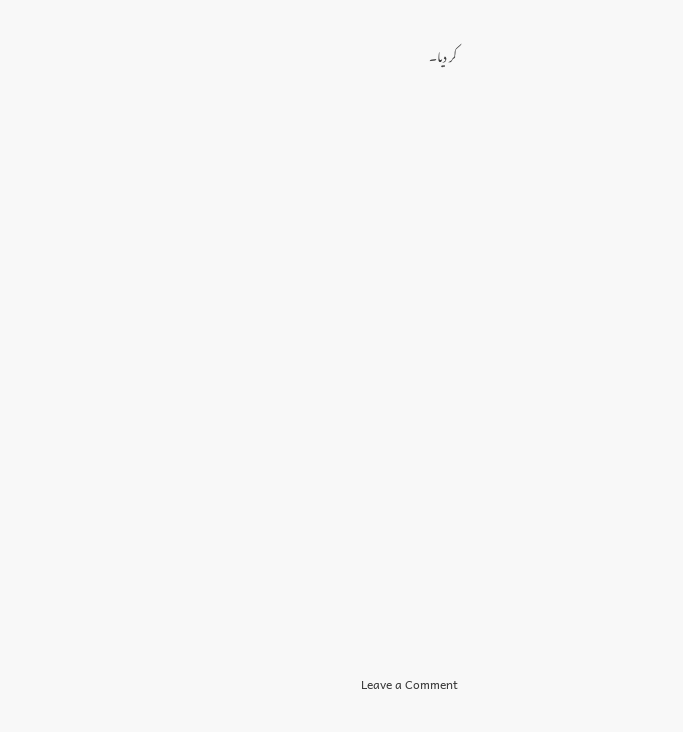کر دیا۔


















Leave a Comment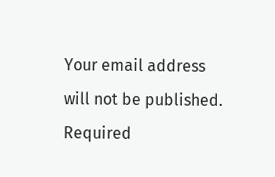Your email address will not be published. Required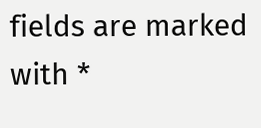fields are marked with *